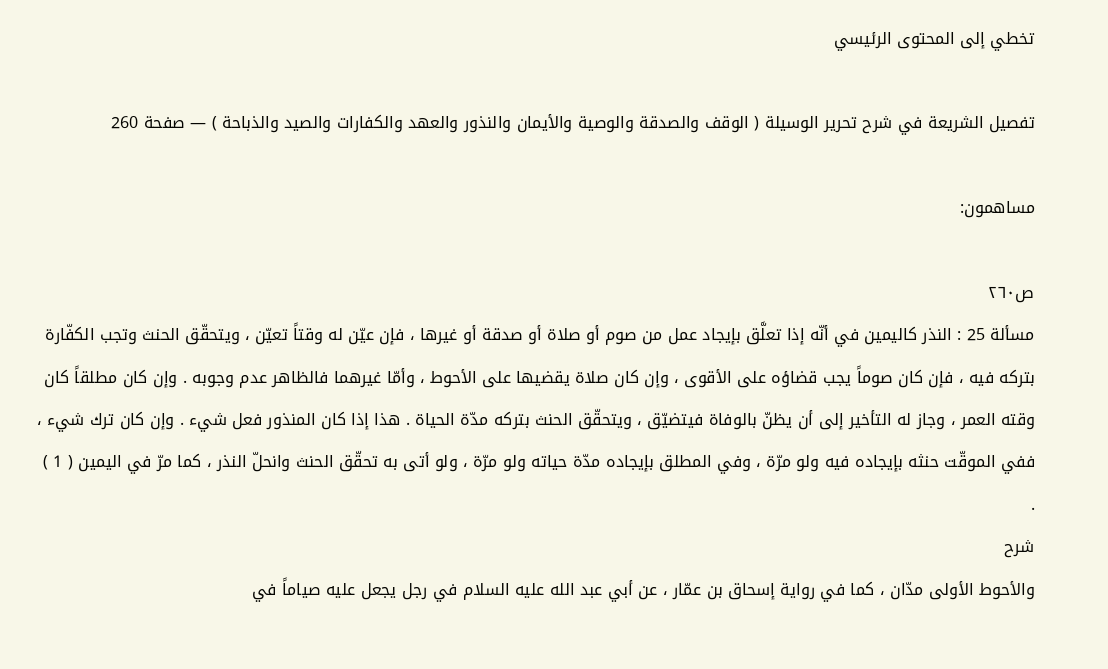تخطي إلى المحتوى الرئيسي

تفصيل الشريعة في شرح تحرير الوسيلة ( الوقف والصدقة والوصية والأيمان والنذور والعهد والكفارات والصيد والذباحة ) — صفحة 260

مساهمون:

ص٢٦٠
مسألة 25 : النذر كاليمين في أنّه إذا تعلَّق بإيجاد عمل من صوم أو صلاة أو صدقة أو غيرها ، فإن عيّن له وقتاً تعيّن ، ويتحقّق الحنث وتجب الكفّارة بتركه فيه ، فإن كان صوماً يجب قضاؤه على الأقوى ، وإن كان صلاة يقضيها على الأحوط ، وأمّا غيرهما فالظاهر عدم وجوبه . وإن كان مطلقاً كان وقته العمر ، وجاز له التأخير إلى أن يظنّ بالوفاة فيتضيّق ، ويتحقّق الحنث بتركه مدّة الحياة . هذا إذا كان المنذور فعل شيء . وإن كان ترك شيء ، ففي الموقّت حنثه بإيجاده فيه ولو مرّة ، وفي المطلق بإيجاده مدّة حياته ولو مرّة ، ولو أتى به تحقّق الحنث وانحلّ النذر ، كما مرّ في اليمين ( 1 ) .
شرح
والأحوط الأولى مدّان ، كما في رواية إسحاق بن عمّار ، عن أبي عبد الله عليه السلام في رجل يجعل عليه صياماً في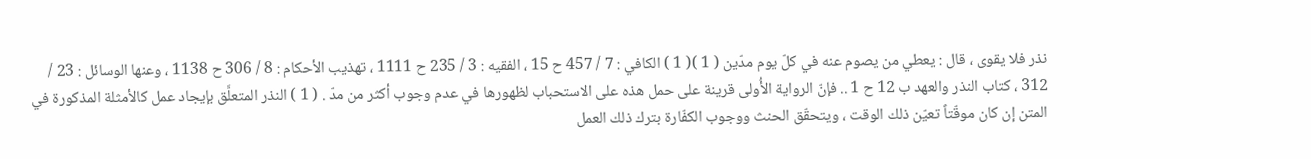نذر فلا يقوى ، قال : يعطي من يصوم عنه في كلّ يوم مدّين ( 1 )( 1 ) الكافي : 7 / 457 ح 15 ، الفقيه : 3 / 235 ح 1111 ، تهذيب الأحكام : 8 / 306 ح 1138 ، وعنها الوسائل : 23 / 312 ، كتاب النذر والعهد ب 12 ح 1 .. فإنّ الرواية الأُولى قرينة على حمل هذه على الاستحباب لظهورها في عدم وجوب أكثر من مدّ . ( 1 ) النذر المتعلَّق بإيجاد عمل كالأمثلة المذكورة في المتن إن كان موقّتاً تعيّن ذلك الوقت ، ويتحقّق الحنث ووجوب الكفّارة بترك ذلك العمل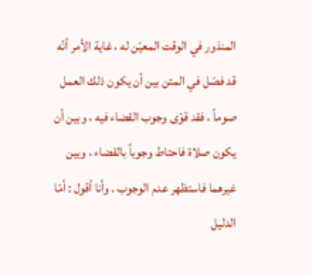المنذور في الوقت المعيّن له ، غاية الأمر أنّه قد فصّل في المتن بين أن يكون ذلك العمل صوماً ، فقد قوّى وجوب القضاء فيه ، وبين أن يكون صلاة فاحتاط وجوباً بالقضاء ، وبين غيرهما فاستظهر عدم الوجوب . وأنا أقول : أمّا الدليل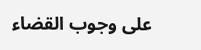على وجوب القضاء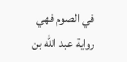في الصوم فهي رواية عبد الله بن